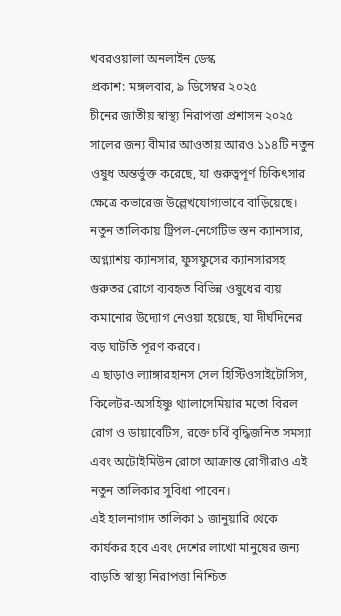খবরওয়ালা অনলাইন ডেস্ক
প্রকাশ: মঙ্গলবার, ৯ ডিসেম্বর ২০২৫
চীনের জাতীয় স্বাস্থ্য নিরাপত্তা প্রশাসন ২০২৫ সালের জন্য বীমার আওতায় আরও ১১৪টি নতুন ওষুধ অন্তর্ভুক্ত করেছে, যা গুরুত্বপূর্ণ চিকিৎসার ক্ষেত্রে কভারেজ উল্লেখযোগ্যভাবে বাড়িয়েছে।
নতুন তালিকায় ট্রিপল-নেগেটিভ স্তন ক্যানসার, অগ্ন্যাশয় ক্যানসার, ফুসফুসের ক্যানসারসহ গুরুতর রোগে ব্যবহৃত বিভিন্ন ওষুধের ব্যয় কমানোর উদ্যোগ নেওয়া হয়েছে, যা দীর্ঘদিনের বড় ঘাটতি পূরণ করবে।
এ ছাড়াও ল্যাঙ্গারহানস সেল হিস্টিওসাইটোসিস, কিলেটর-অসহিষ্ণু থ্যালাসেমিয়ার মতো বিরল রোগ ও ডায়াবেটিস, রক্তে চর্বি বৃদ্ধিজনিত সমস্যা এবং অটোইমিউন রোগে আক্রান্ত রোগীরাও এই নতুন তালিকার সুবিধা পাবেন।
এই হালনাগাদ তালিকা ১ জানুয়ারি থেকে কার্যকর হবে এবং দেশের লাখো মানুষের জন্য বাড়তি স্বাস্থ্য নিরাপত্তা নিশ্চিত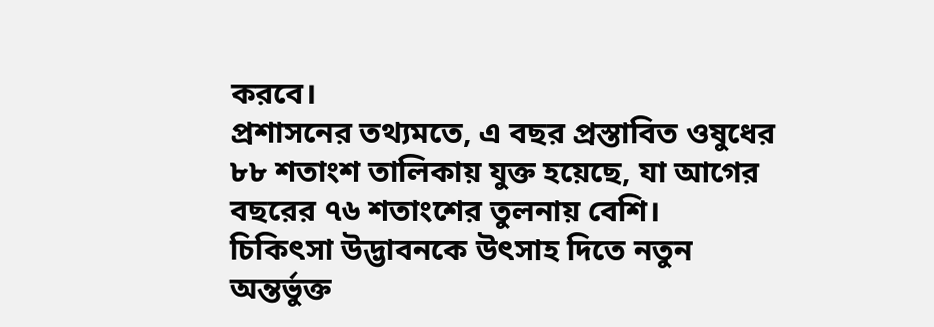করবে।
প্রশাসনের তথ্যমতে, এ বছর প্রস্তাবিত ওষুধের ৮৮ শতাংশ তালিকায় যুক্ত হয়েছে, যা আগের বছরের ৭৬ শতাংশের তুলনায় বেশি।
চিকিৎসা উদ্ভাবনকে উৎসাহ দিতে নতুন অন্তর্ভুক্ত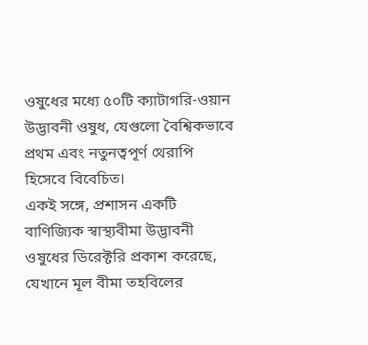ওষুধের মধ্যে ৫০টি ক্যাটাগরি-ওয়ান উদ্ভাবনী ওষুধ, যেগুলো বৈশ্বিকভাবে প্রথম এবং নতুনত্বপূর্ণ থেরাপি হিসেবে বিবেচিত।
একই সঙ্গে, প্রশাসন একটি বাণিজ্যিক স্বাস্থ্যবীমা উদ্ভাবনী ওষুধের ডিরেক্টরি প্রকাশ করেছে, যেখানে মূল বীমা তহবিলের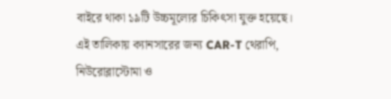বাইরে থাকা ১৯টি উচ্চমূল্যের চিকিৎসা যুক্ত হয়েছে।
এই তালিকায় ক্যানসারের জন্য CAR-T থেরাপি, নিউরোব্লাস্টোমা ও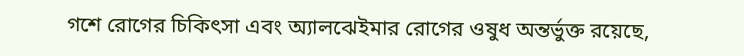গশে রোগের চিকিৎসা এবং অ্যালঝেইমার রোগের ওষুধ অন্তর্ভুক্ত রয়েছে,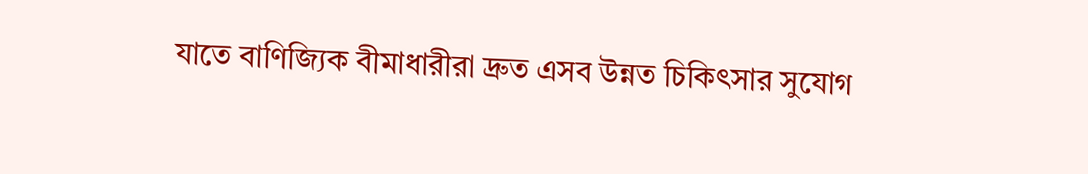যাতে বাণিজ্যিক বীমাধারীরা দ্রুত এসব উন্নত চিকিৎসার সুযোগ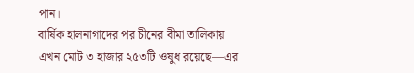পান।
বার্ষিক হালনাগাদের পর চীনের বীমা তালিকায় এখন মোট ৩ হাজার ২৫৩টি ওষুধ রয়েছে—এর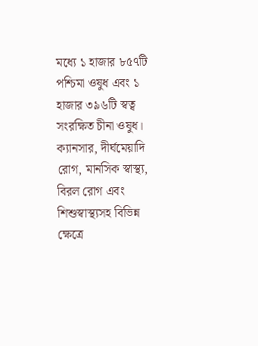মধ্যে ১ হাজার ৮৫৭টি পশ্চিমা ওষুধ এবং ১ হাজার ৩৯৬টি স্বত্ব সংরক্ষিত চীনা ওষুধ। ক্যানসার, দীর্ঘমেয়াদি রোগ, মানসিক স্বাস্থ্য, বিরল রোগ এবং শিশুস্বাস্থ্যসহ বিভিন্ন ক্ষেত্রে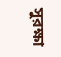সুরক্ষা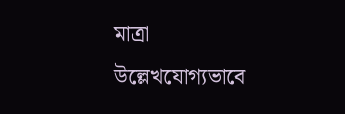মাত্রা উল্লেখযোগ্যভাবে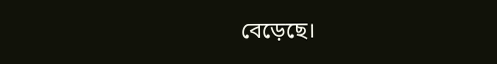বেড়েছে।